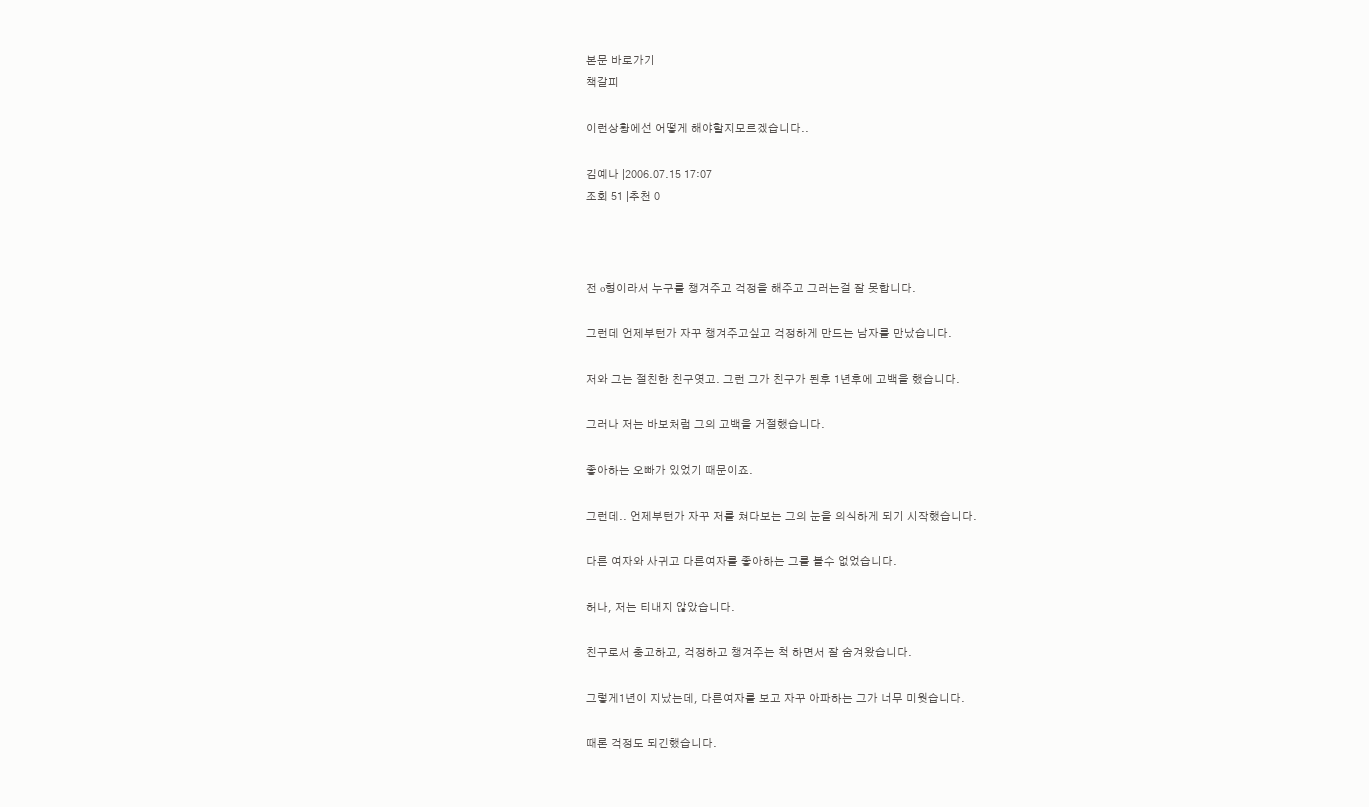본문 바로가기
책갈피

이런상황에선 어떻게 해야할지모르겠습니다..

김예나 |2006.07.15 17:07
조회 51 |추천 0



전 o형이라서 누구를 챙겨주고 걱정을 해주고 그러는걸 잘 못합니다.

그런데 언제부턴가 자꾸 챙겨주고싶고 걱정하게 만드는 남자를 만났습니다.

저와 그는 절친한 친구엿고. 그런 그가 친구가 된후 1년후에 고백을 했습니다.

그러나 저는 바보처럼 그의 고백을 거절했습니다.

좋아하는 오빠가 있었기 때문이죠.

그런데.. 언제부턴가 자꾸 저를 쳐다보는 그의 눈을 의식하게 되기 시작했습니다.

다른 여자와 사귀고 다른여자를 좋아하는 그를 볼수 없었습니다.

허나, 저는 티내지 않았습니다.

친구로서 충고하고, 걱정하고 챙겨주는 척 하면서 잘 숨겨왔습니다.

그렇게1년이 지났는데, 다른여자를 보고 자꾸 아파하는 그가 너무 미웟습니다.

때론 걱정도 되긴했습니다.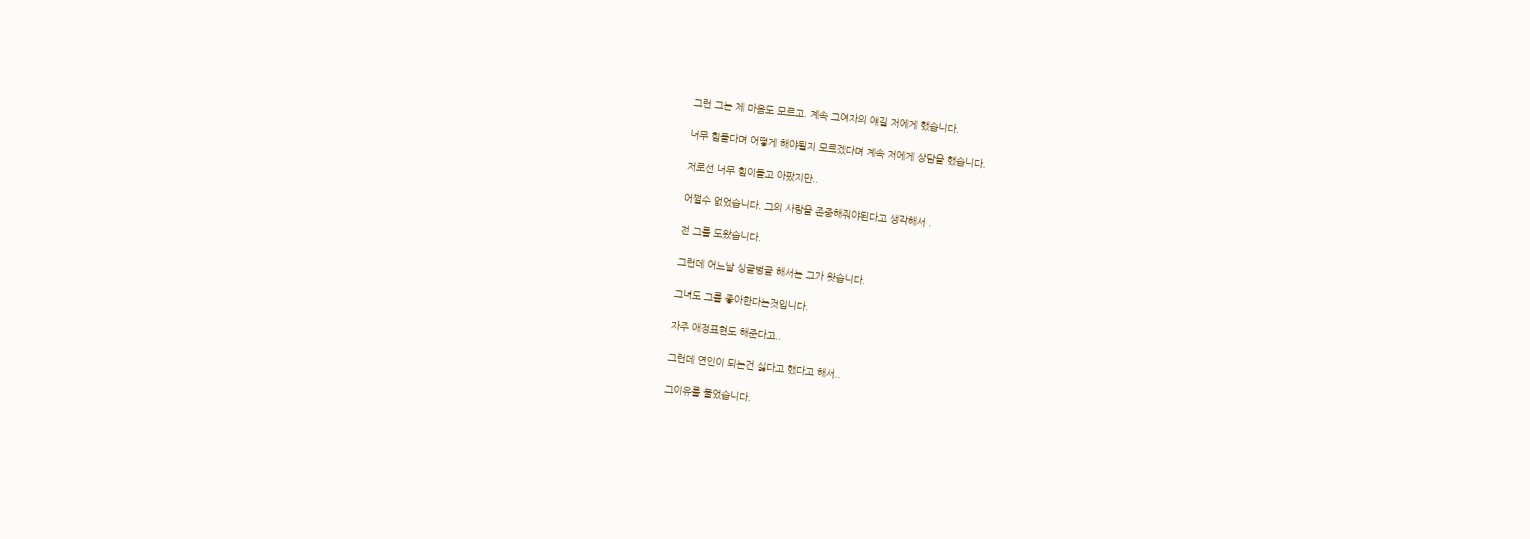그런 그는 제 마음도 모르고. 계속 그여자의 얘길 저에게 했습니다.

너무 힘들다며 어떻게 해야될지 모르겠다며 계속 저에게 상담을 했습니다.

저로선 너무 힘이들고 아팠지만..

어쩔수 없었습니다. 그의 사랑을 존중해줘야된다고 생각해서 .

전 그를 도왔습니다.

그런데 어느날 싱글벙글 해서는 그가 왓습니다.

그녀도 그를 좋아한다는것입니다.

자주 애정표현도 해준다고..

그런데 연인이 되는건 싫다고 했다고 해서..

그이유를 물었습니다.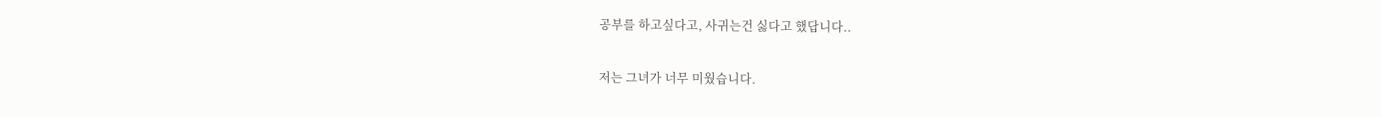공부를 하고싶다고, 사귀는건 싫다고 했답니다..

저는 그녀가 너무 미웠습니다.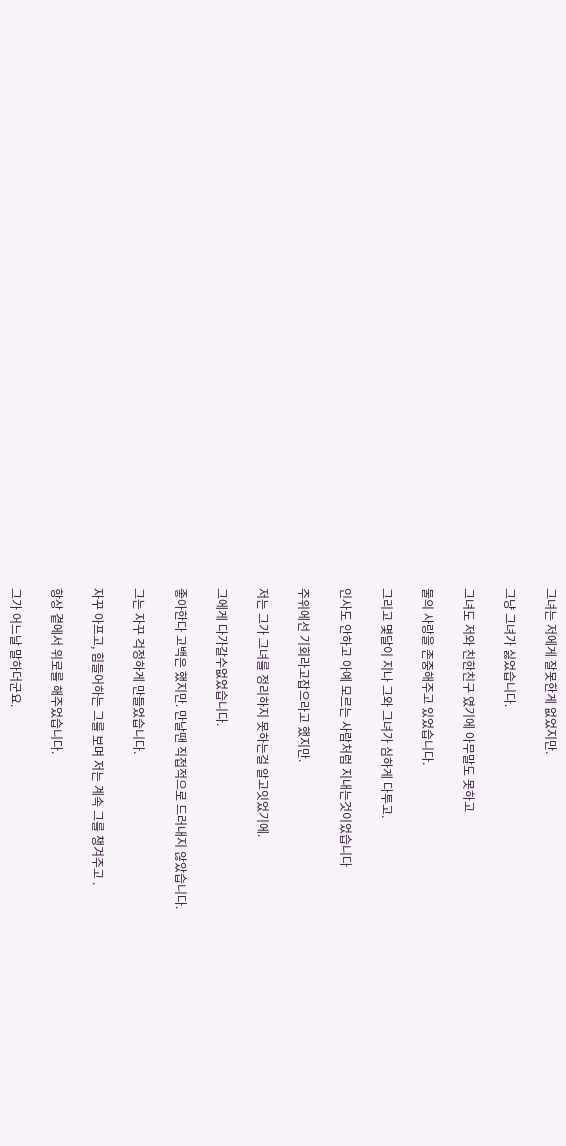그녀는 저에게 잘못한게 없었지만.

그냥 그녀가 싫었습니다.

그녀도 저와 친한친구 였기에 아무말도 못하고

둘의 사랑을 존중해주고 있었습니다.

그리고 몇달이 지나 그와 그녀가 심하게 다투고.

인사도 안하고 아예 모르는 사람처럼 지내는것이었습니다

주위에선 기회라고잡으라고 했지만.

저는 그가 그녀를 정리하지 못하는걸 알고잇었기에.

그에게 다가갈수없었습니다.

좋아한다 고백은 했지만. 만날땐 직접적으로 드러내지 않았습니다.

그는 자꾸 걱정하게 만들었습니다.

자꾸 아프고, 힘들어하는 그를 보며 저는 계속 그를 챙겨주고 .

항상 곁에서 위로를 해주었습니다.

그가 어느날 말하더군요.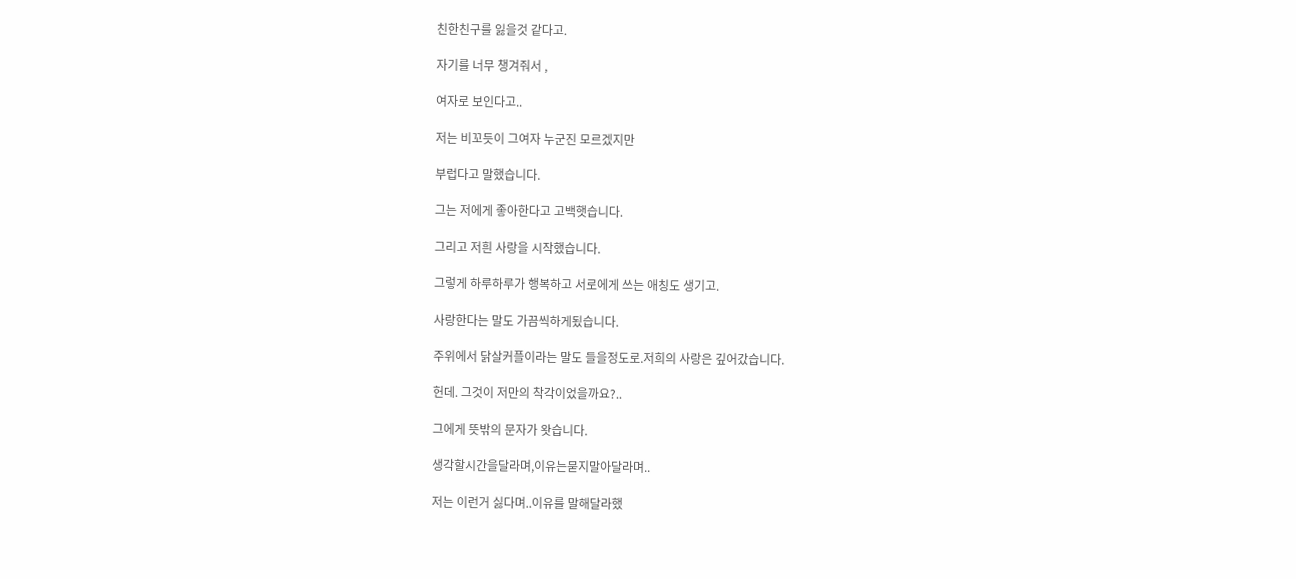친한친구를 잃을것 같다고.

자기를 너무 챙겨줘서 ,

여자로 보인다고..

저는 비꼬듯이 그여자 누군진 모르겠지만

부럽다고 말했습니다.

그는 저에게 좋아한다고 고백햇습니다.

그리고 저흰 사랑을 시작했습니다.

그렇게 하루하루가 행복하고 서로에게 쓰는 애칭도 생기고.

사랑한다는 말도 가끔씩하게됬습니다.

주위에서 닭살커플이라는 말도 들을정도로.저희의 사랑은 깊어갔습니다.

헌데. 그것이 저만의 착각이었을까요?..

그에게 뜻밖의 문자가 왓습니다.

생각할시간을달라며,이유는묻지말아달라며..

저는 이런거 싫다며..이유를 말해달라했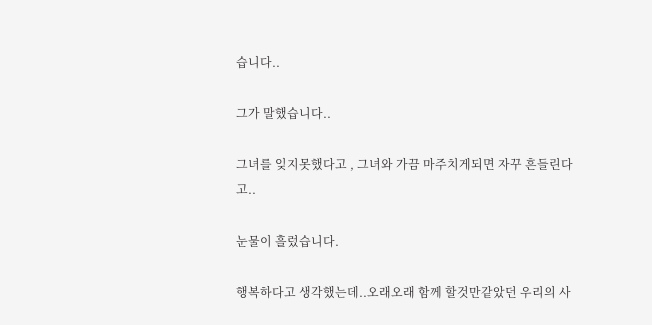습니다..

그가 말했습니다..

그녀를 잊지못했다고 , 그녀와 가끔 마주치게되면 자꾸 흔들린다고..

눈물이 흘렀습니다.

행복하다고 생각했는데..오래오래 함께 할것만같았던 우리의 사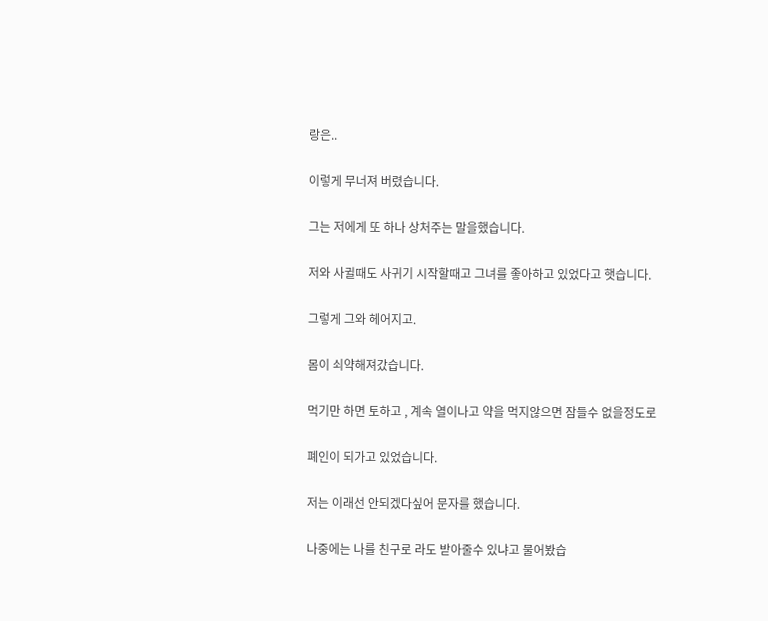랑은..

이렇게 무너져 버렸습니다.

그는 저에게 또 하나 상처주는 말을했습니다.

저와 사귈때도 사귀기 시작할때고 그녀를 좋아하고 있었다고 햇습니다.

그렇게 그와 헤어지고.

몸이 쇠약해져갔습니다.

먹기만 하면 토하고 , 계속 열이나고 약을 먹지않으면 잠들수 없을정도로

폐인이 되가고 있었습니다.

저는 이래선 안되겠다싶어 문자를 했습니다.

나중에는 나를 친구로 라도 받아줄수 있냐고 물어봤습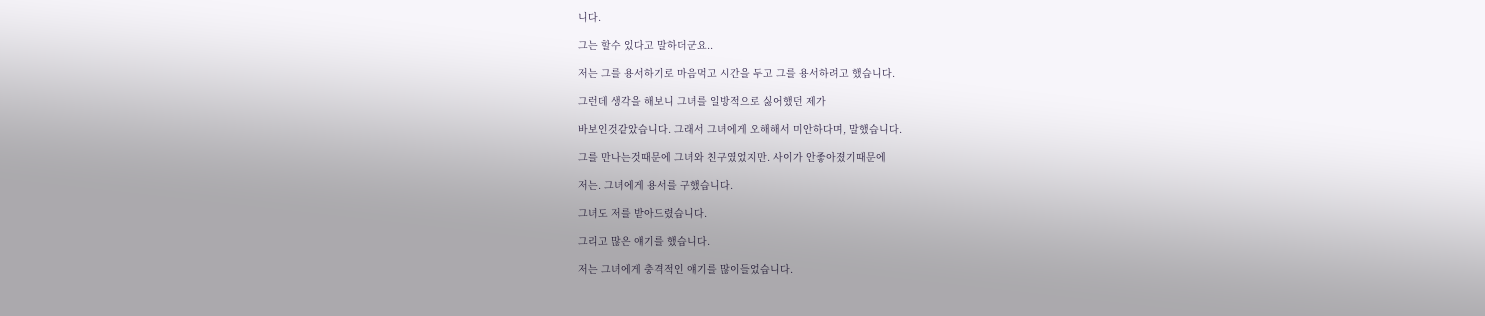니다.

그는 할수 있다고 말하더군요..

저는 그를 용서하기로 마음먹고 시간을 두고 그를 용서하려고 했습니다.

그런데 생각을 해보니 그녀를 일방적으로 싫어했던 제가

바보인것같았습니다. 그래서 그녀에게 오해해서 미안하다며, 말했습니다.

그를 만나는것때문에 그녀와 친구였었지만. 사이가 안좋아졌기때문에

저는. 그녀에게 용서를 구했습니다.

그녀도 저를 받아드렸습니다.

그리고 많은 얘기를 했습니다.

저는 그녀에게 충격적인 얘기를 많이들었습니다.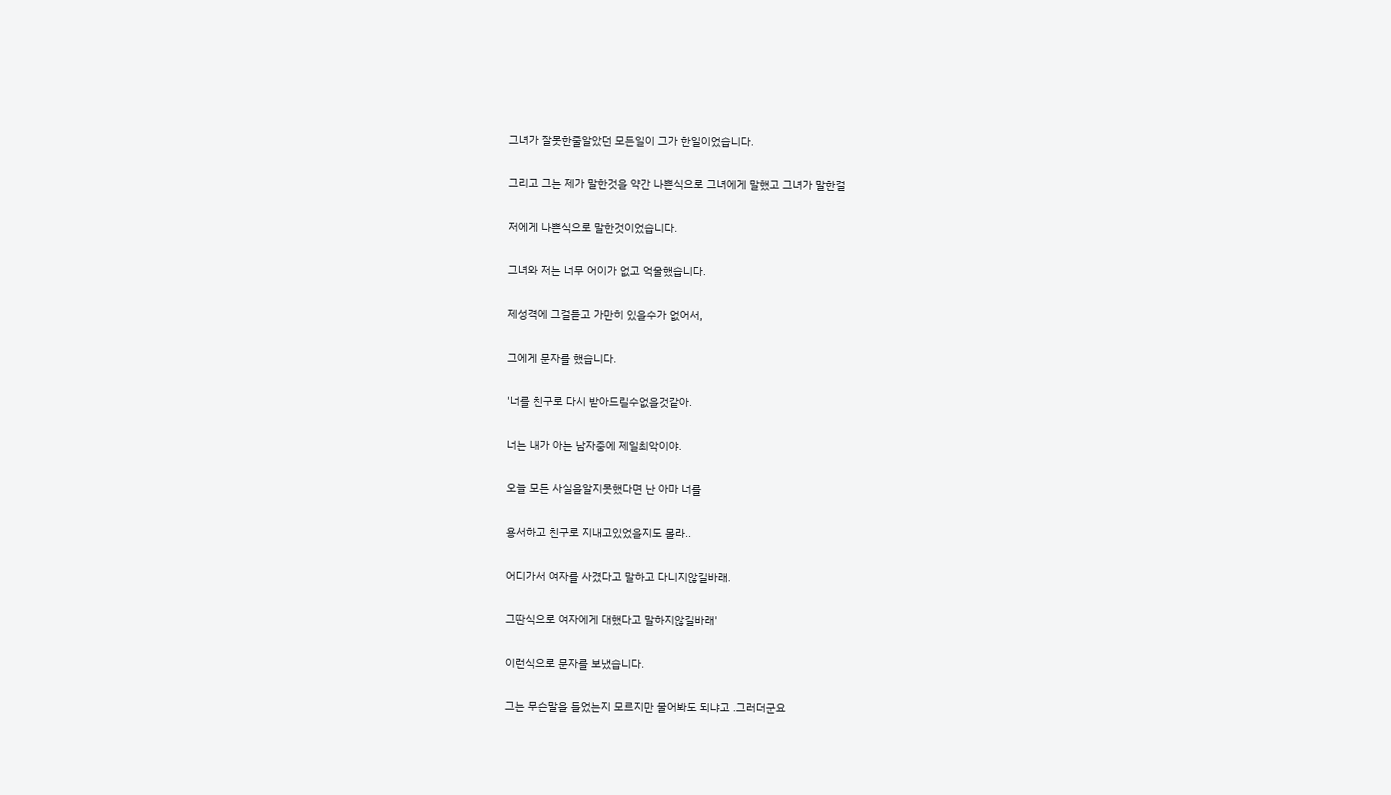그녀가 잘못한줄알았던 모든일이 그가 한일이었습니다.

그리고 그는 제가 말한것을 약간 나쁜식으로 그녀에게 말했고 그녀가 말한걸

저에게 나쁜식으로 말한것이었습니다.

그녀와 저는 너무 어이가 없고 억울했습니다.

제성격에 그걸듣고 가만히 있을수가 없어서,

그에게 문자를 했습니다.

'너를 친구로 다시 받아드릴수없을것같아.

너는 내가 아는 남자중에 제일최악이야.

오늘 모든 사실을알지못했다면 난 아마 너를

용서하고 친구로 지내고있었을지도 몰라..

어디가서 여자를 사겼다고 말하고 다니지않길바래.

그딴식으로 여자에게 대했다고 말하지않길바래'

이런식으로 문자를 보냈습니다.

그는 무슨말을 들었는지 모르지만 물어봐도 되냐고 .그러더군요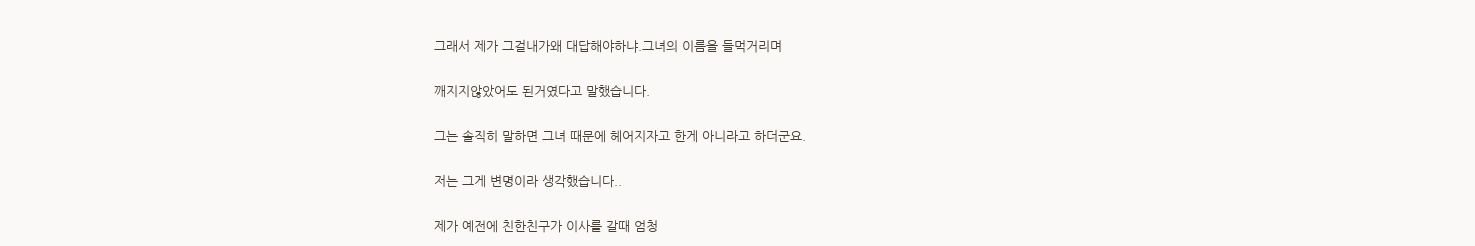그래서 제가 그걸내가왜 대답해야하냐.그녀의 이름을 들먹거리며

깨지지않았어도 된거였다고 말했습니다.

그는 솔직히 말하면 그녀 때문에 헤어지자고 한게 아니라고 하더군요.

저는 그게 변명이라 생각했습니다..

제가 예전에 친한친구가 이사를 갈때 엄청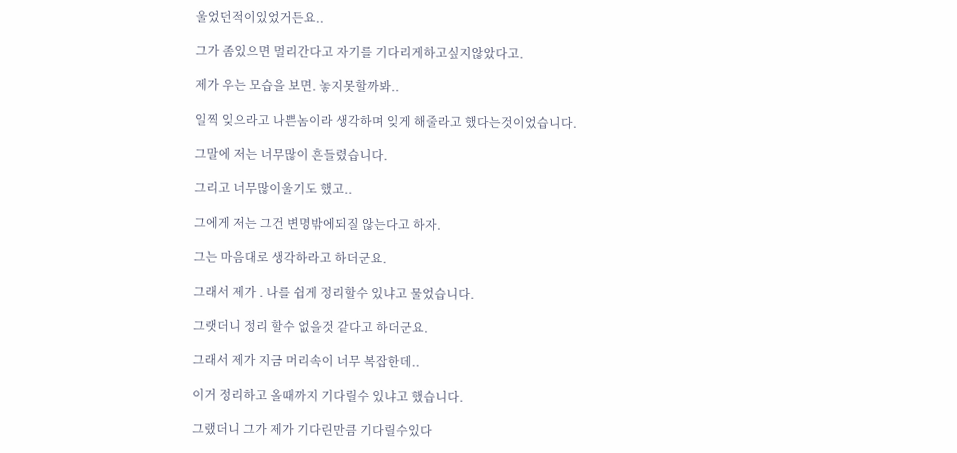울었던적이있었거든요..

그가 좀있으면 멀리간다고 자기를 기다리게하고싶지않았다고.

제가 우는 모습을 보면. 놓지못할까봐..

일찍 잊으라고 나쁜놈이라 생각하며 잊게 해줄라고 했다는것이었습니다.

그말에 저는 너무많이 흔들렸습니다.

그리고 너무많이울기도 했고..

그에게 저는 그건 변명밖에되질 않는다고 하자.

그는 마음대로 생각하라고 하더군요.

그래서 제가 . 나를 쉽게 정리할수 있냐고 물었습니다.

그랫더니 정리 할수 없을것 같다고 하더군요.

그래서 제가 지금 머리속이 너무 복잡한데..

이거 정리하고 올때까지 기다릴수 있냐고 했습니다.

그랬더니 그가 제가 기다린만큼 기다릴수있다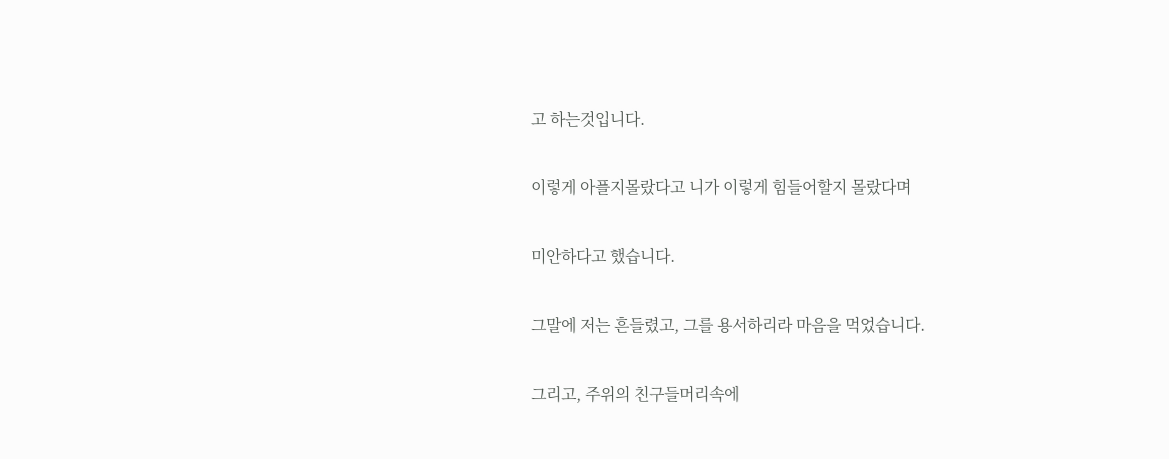고 하는것입니다.

이렇게 아플지몰랐다고 니가 이렇게 힘들어할지 몰랐다며

미안하다고 했습니다.

그말에 저는 흔들렸고, 그를 용서하리라 마음을 먹었습니다.

그리고, 주위의 친구들머리속에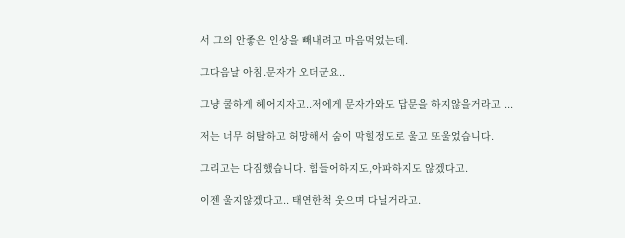서 그의 안좋은 인상을 빼내려고 마음먹었는데.

그다음날 아침.문자가 오더군요..

그냥 쿨하게 헤어지자고..저에게 문자가와도 답문을 하지않을거라고 ...

저는 너무 허탈하고 허망해서 숨이 막힐정도로 울고 또울었습니다.

그리고는 다짐했습니다. 힘들어하지도,아파하지도 않겠다고.

이젠 울지않겠다고.. 태연한척 웃으며 다닐거라고.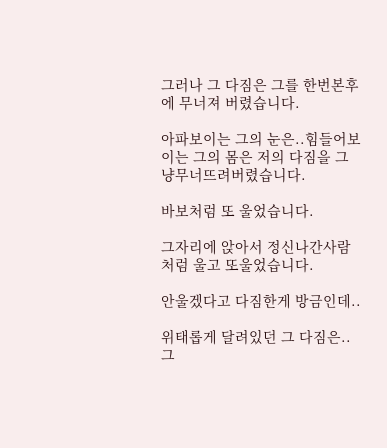그러나 그 다짐은 그를 한번본후에 무너져 버렸습니다.

아파보이는 그의 눈은..힘들어보이는 그의 몸은 저의 다짐을 그냥무너뜨려버렸습니다.

바보처럼 또 울었습니다.

그자리에 앉아서 정신나간사람처럼 울고 또울었습니다.

안울겠다고 다짐한게 방금인데..

위태롭게 달려있던 그 다짐은.. 그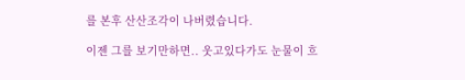를 본후 산산조각이 나버렸습니다.

이젠 그를 보기만하면.. 웃고있다가도 눈물이 흐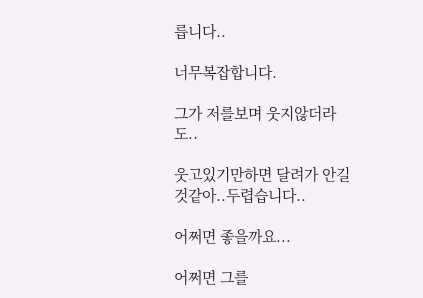릅니다..

너무복잡합니다.

그가 저를보며 웃지않더라도..

웃고있기만하면 달려가 안길것같아..두렵습니다..

어쩌면 좋을까요...

어쩌면 그를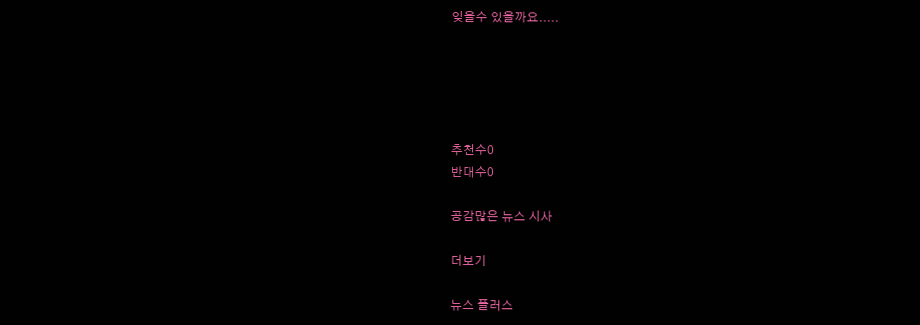잊을수 있을까요.....





추천수0
반대수0

공감많은 뉴스 시사

더보기

뉴스 플러스